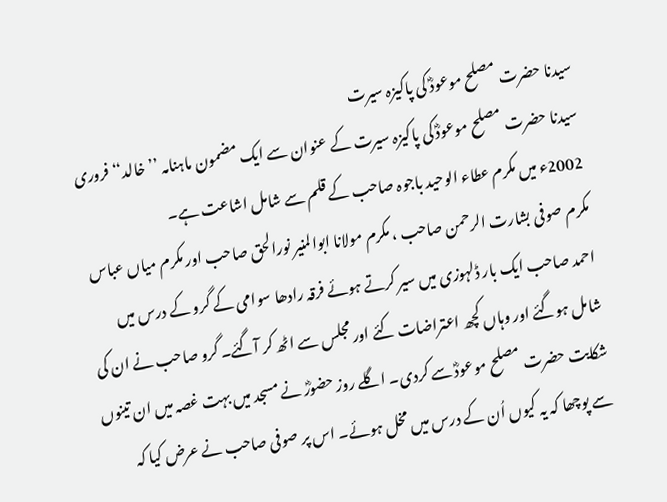سیدنا حضرت مصلح موعودؓ کی پاکیزہ سیرت
سیدنا حضرت مصلح موعودؓ کی پاکیزہ سیرت کے عنوان سے ایک مضمون ماہنامہ ’’خالد‘‘ فروری 2002ء میں مکرم عطاء الوحید باجوہ صاحب کے قلم سے شامل اشاعت ہے۔
مکرم صوفی بشارت الرحمن صاحب ، مکرم مولانا ابوالمنیر نورالحق صاحب اور مکرم میاں عباس احمد صاحب ایک بار ڈلہوزی میں سیر کرتے ہوئے فرقہ رادھا سوامی کے گرو کے درس میں شامل ہوگئے اور وہاں کچھ اعتراضات کئے اور مجلس سے اٹھ کر آگئے۔ گرو صاحب نے ان کی شکایت حضرت مصلح موعودؓ سے کردی۔ اگلے روز حضورؓ نے مسجد میں بہت غصہ میں ان تینوں سے پوچھا کہ یہ کیوں اُن کے درس میں مخل ہوئے۔ اس پر صوفی صاحب نے عرض کیا کہ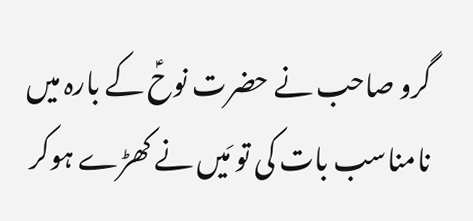گرو صاحب نے حضرت نوحؑ کے بارہ میں نامناسب بات کی تو مَیں نے کھڑے ہوکر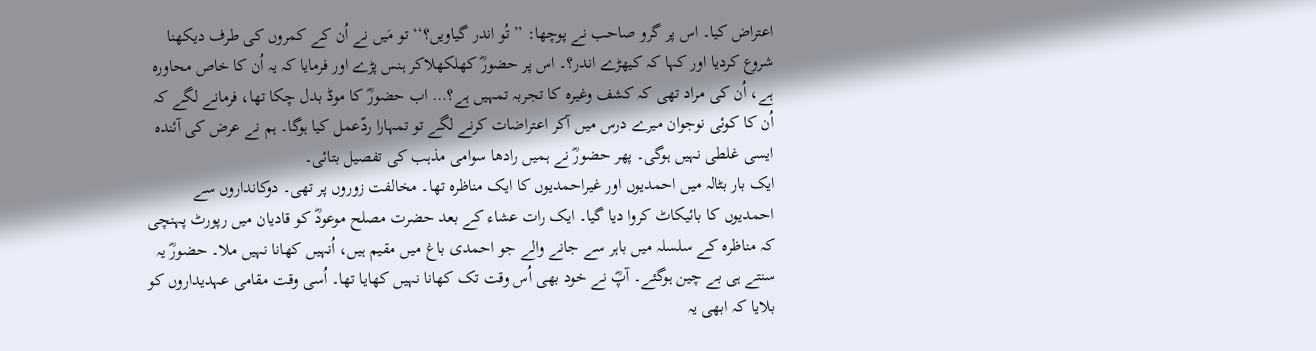اعتراض کیا۔ اس پر گرو صاحب نے پوچھا: ’’تُو اندر گیاویں؟‘‘ تو مَیں نے اُن کے کمروں کی طرف دیکھنا شروع کردیا اور کہا کہ کیھڑے اندر؟۔ اس پر حضورؓ کھلکھلاکر ہنس پڑے اور فرمایا کہ یہ اُن کا خاص محاورہ ہے، اُن کی مراد تھی کہ کشف وغیرہ کا تجربہ تمہیں ہے؟… اب حضورؓ کا موڈ بدل چکا تھا، فرمانے لگے کہ اُن کا کوئی نوجوان میرے درس میں آکر اعتراضات کرنے لگے تو تمہارا ردّعمل کیا ہوگا۔ ہم نے عرض کی آئندہ ایسی غلطی نہیں ہوگی۔ پھر حضورؓ نے ہمیں رادھا سوامی مذہب کی تفصیل بتائی۔
ایک بار بٹالہ میں احمدیوں اور غیراحمدیوں کا ایک مناظرہ تھا۔ مخالفت زوروں پر تھی۔ دوکانداروں سے احمدیوں کا بائیکاٹ کروا دیا گیا۔ ایک رات عشاء کے بعد حضرت مصلح موعودؓ کو قادیان میں رپورٹ پہنچی کہ مناظرہ کے سلسلہ میں باہر سے جانے والے جو احمدی باغ میں مقیم ہیں، اُنہیں کھانا نہیں ملا۔ حضورؓ یہ سنتے ہی بے چین ہوگئے۔ آپؓ نے خود بھی اُس وقت تک کھانا نہیں کھایا تھا۔ اُسی وقت مقامی عہدیداروں کو بلایا کہ ابھی یہ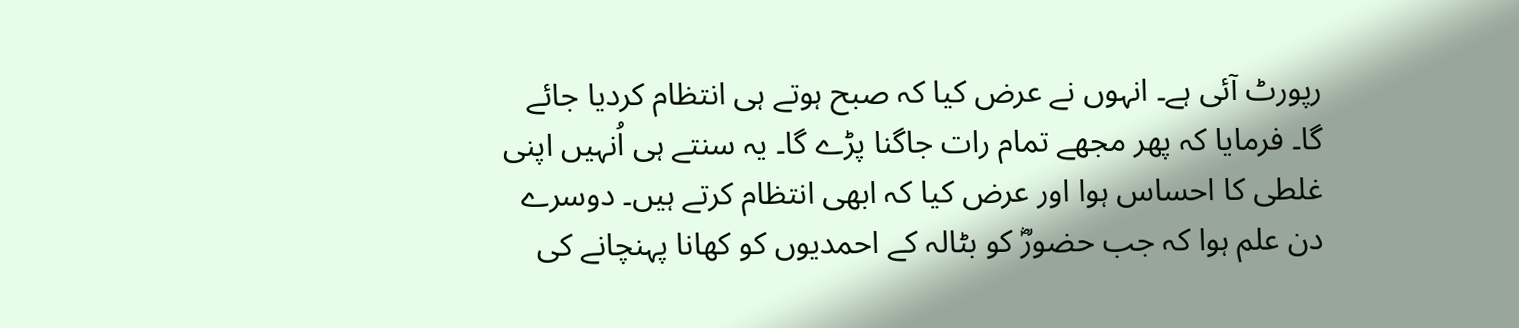رپورٹ آئی ہے۔ انہوں نے عرض کیا کہ صبح ہوتے ہی انتظام کردیا جائے گا۔ فرمایا کہ پھر مجھے تمام رات جاگنا پڑے گا۔ یہ سنتے ہی اُنہیں اپنی غلطی کا احساس ہوا اور عرض کیا کہ ابھی انتظام کرتے ہیں۔ دوسرے دن علم ہوا کہ جب حضورؓ کو بٹالہ کے احمدیوں کو کھانا پہنچانے کی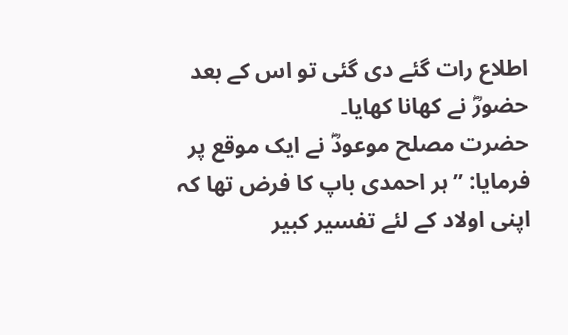اطلاع رات گئے دی گئی تو اس کے بعد حضورؓ نے کھانا کھایا۔
حضرت مصلح موعودؓ نے ایک موقع پر فرمایا: ’’ہر احمدی باپ کا فرض تھا کہ اپنی اولاد کے لئے تفسیر کبیر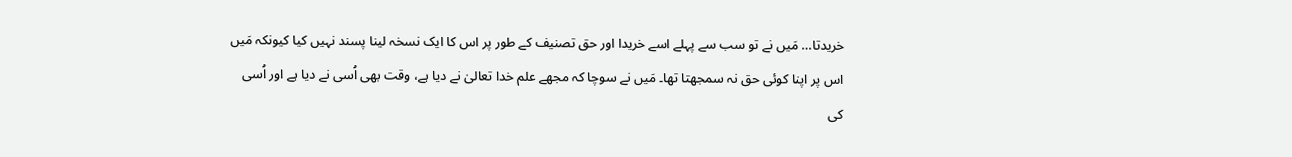خریدتا… مَیں نے تو سب سے پہلے اسے خریدا اور حق تصنیف کے طور پر اس کا ایک نسخہ لینا پسند نہیں کیا کیونکہ مَیں اس پر اپنا کوئی حق نہ سمجھتا تھا۔ مَیں نے سوچا کہ مجھے علم خدا تعالیٰ نے دیا ہے، وقت بھی اُسی نے دیا ہے اور اُسی کی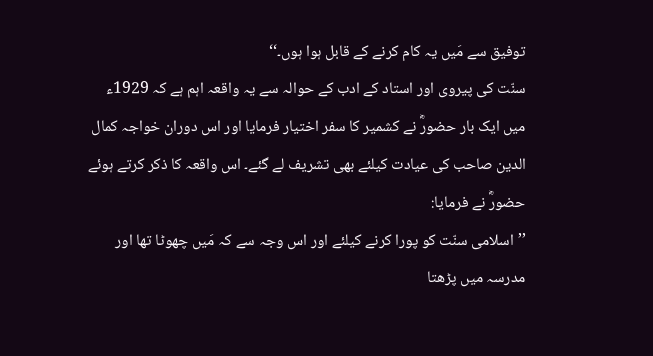توفیق سے مَیں یہ کام کرنے کے قابل ہوا ہوں۔‘‘
سنّت کی پیروی اور استاد کے ادب کے حوالہ سے یہ واقعہ اہم ہے کہ 1929ء میں ایک بار حضورؓ نے کشمیر کا سفر اختیار فرمایا اور اس دوران خواجہ کمال الدین صاحب کی عیادت کیلئے بھی تشریف لے گئے۔ اس واقعہ کا ذکر کرتے ہوئے حضورؓ نے فرمایا:
’’اسلامی سنّت کو پورا کرنے کیلئے اور اس وجہ سے کہ مَیں چھوٹا تھا اور مدرسہ میں پڑھتا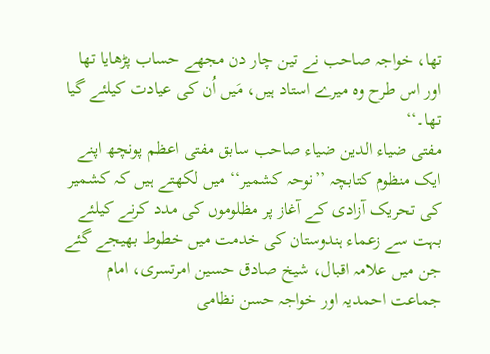تھا، خواجہ صاحب نے تین چار دن مجھے حساب پڑھایا تھا اور اس طرح وہ میرے استاد ہیں، مَیں اُن کی عیادت کیلئے گیا تھا۔‘‘
مفتی ضیاء الدین ضیاء صاحب سابق مفتی اعظم پونچھ اپنے ایک منظوم کتابچہ ’’نوحہ کشمیر‘‘ میں لکھتے ہیں کہ کشمیر کی تحریک آزادی کے آغاز پر مظلوموں کی مدد کرنے کیلئے بہت سے زعماء ہندوستان کی خدمت میں خطوط بھیجے گئے جن میں علامہ اقبال، شیخ صادق حسین امرتسری، امام جماعت احمدیہ اور خواجہ حسن نظامی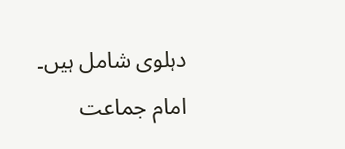دہلوی شامل ہیں۔ امام جماعت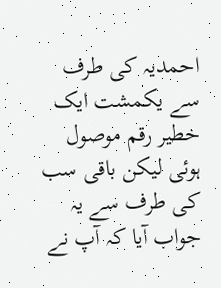احمدیہ کی طرف سے یکمشت ایک خطیر رقم موصول ہوئی لیکن باقی سب کی طرف سے یہ جواب آیا کہ آپ نے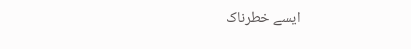ایسے خطرناک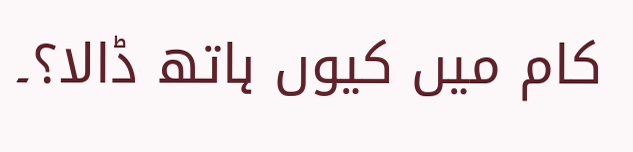کام میں کیوں ہاتھ ڈالا؟۔